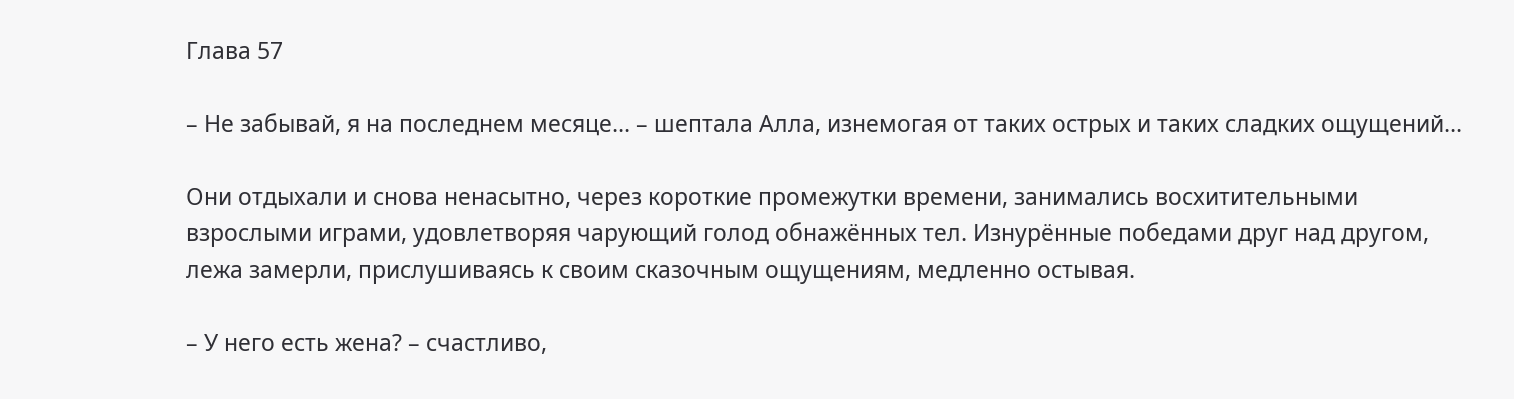Глава 57

– Не забывай, я на последнем месяце... – шептала Алла, изнемогая от таких острых и таких сладких ощущений...

Они отдыхали и снова ненасытно, через короткие промежутки времени, занимались восхитительными взрослыми играми, удовлетворяя чарующий голод обнажённых тел. Изнурённые победами друг над другом, лежа замерли, прислушиваясь к своим сказочным ощущениям, медленно остывая.

– У него есть жена? – счастливо,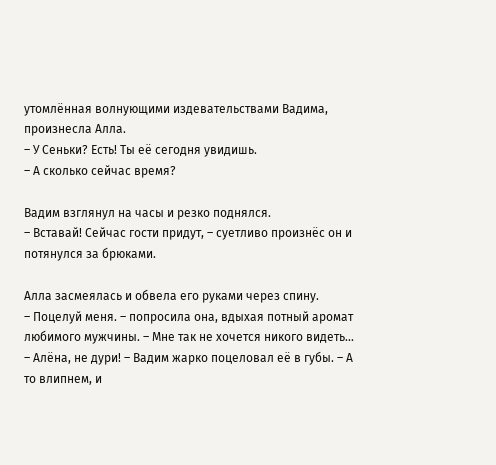утомлённая волнующими издевательствами Вадима, произнесла Алла.
– У Сеньки? Есть! Ты её сегодня увидишь.
– А сколько сейчас время?

Вадим взглянул на часы и резко поднялся.
– Вставай! Сейчас гости придут, – суетливо произнёс он и потянулся за брюками.

Алла засмеялась и обвела его руками через спину.
– Поцелуй меня. – попросила она, вдыхая потный аромат любимого мужчины. – Мне так не хочется никого видеть...
– Алёна, не дури! – Вадим жарко поцеловал её в губы. – А то влипнем, и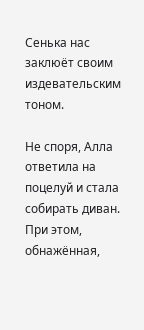Сенька нас заклюёт своим издевательским тоном.

Не споря, Алла ответила на поцелуй и стала собирать диван. При этом, обнажённая,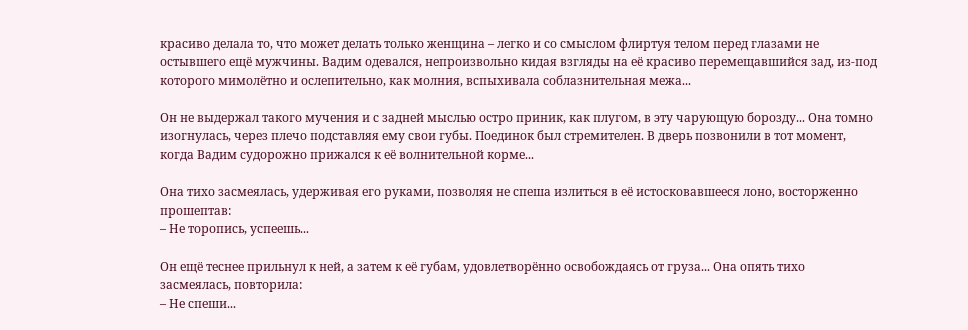красиво делала то, что может делать только женщина – легко и со смыслом флиртуя телом перед глазами не остывшего ещё мужчины. Вадим одевался, непроизвольно кидая взгляды на её красиво перемещавшийся зад, из-под которого мимолётно и ослепительно, как молния, вспыхивала соблазнительная межа...

Он не выдержал такого мучения и с задней мыслью остро приник, как плугом, в эту чарующую борозду... Она томно изогнулась, через плечо подставляя ему свои губы. Поединок был стремителен. В дверь позвонили в тот момент, когда Вадим судорожно прижался к её волнительной корме...

Она тихо засмеялась, удерживая его руками, позволяя не спеша излиться в её истосковавшееся лоно, восторженно прошептав:
– Не торопись, успеешь...

Он ещё теснее прильнул к ней, а затем к её губам, удовлетворённо освобождаясь от груза... Она опять тихо засмеялась, повторила:
– Не спеши...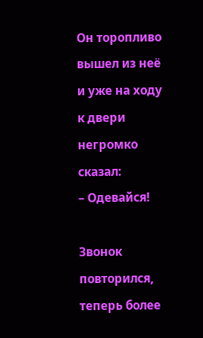Он торопливо вышел из неё и уже на ходу к двери негромко сказал:
– Одевайся!

Звонок повторился, теперь более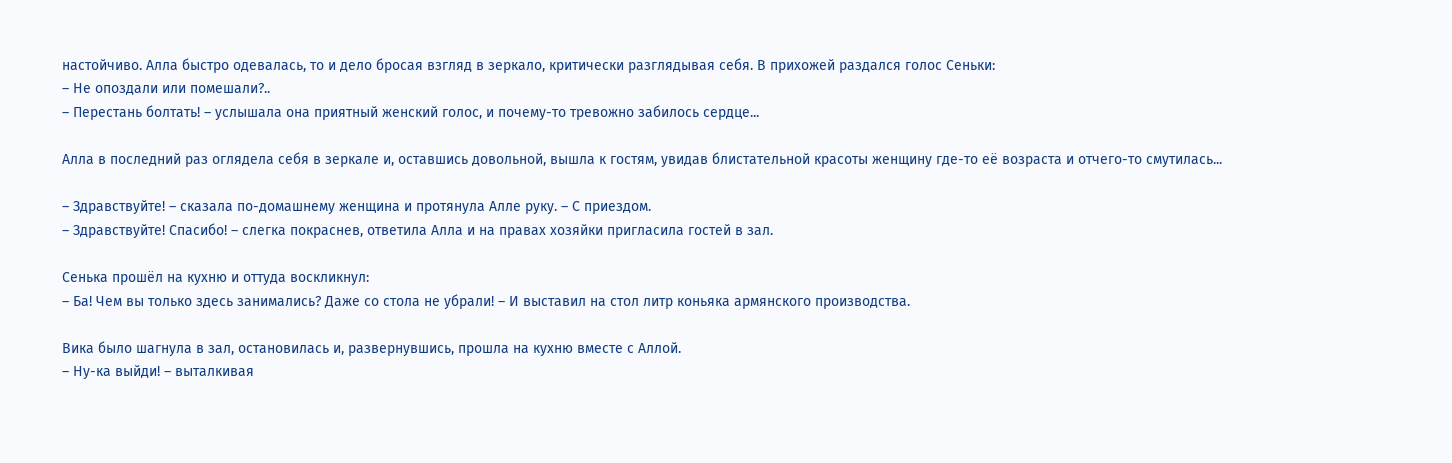настойчиво. Алла быстро одевалась, то и дело бросая взгляд в зеркало, критически разглядывая себя. В прихожей раздался голос Сеньки:
– Не опоздали или помешали?..
– Перестань болтать! – услышала она приятный женский голос, и почему-то тревожно забилось сердце...

Алла в последний раз оглядела себя в зеркале и, оставшись довольной, вышла к гостям, увидав блистательной красоты женщину где-то её возраста и отчего-то смутилась...

– Здравствуйте! – сказала по-домашнему женщина и протянула Алле руку. – С приездом.
– Здравствуйте! Спасибо! – слегка покраснев, ответила Алла и на правах хозяйки пригласила гостей в зал.

Сенька прошёл на кухню и оттуда воскликнул:
– Ба! Чем вы только здесь занимались? Даже со стола не убрали! – И выставил на стол литр коньяка армянского производства.

Вика было шагнула в зал, остановилась и, развернувшись, прошла на кухню вместе с Аллой.
– Ну-ка выйди! – выталкивая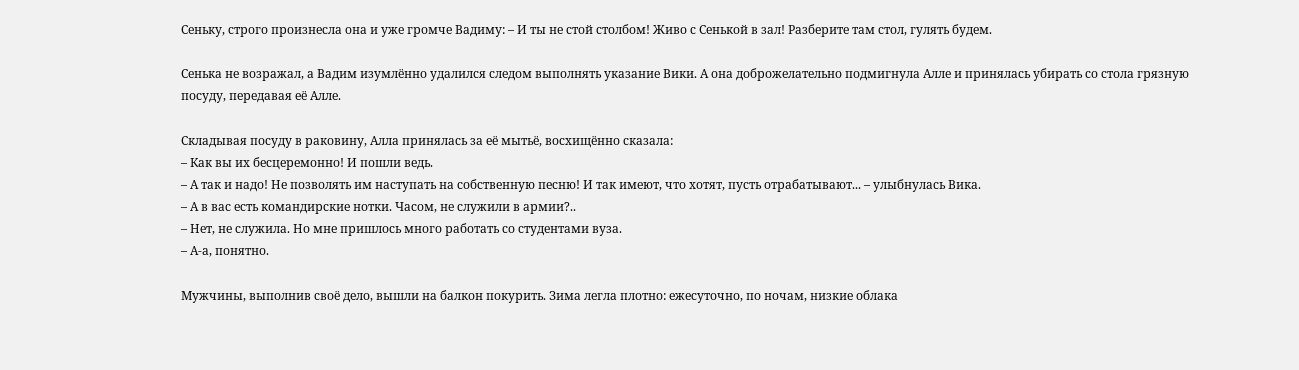Сеньку, строго произнесла она и уже громче Вадиму: – И ты не стой столбом! Живо с Сенькой в зал! Разберите там стол, гулять будем.

Сенька не возражал, а Вадим изумлённо удалился следом выполнять указание Вики. А она доброжелательно подмигнула Алле и принялась убирать со стола грязную посуду, передавая её Алле.

Складывая посуду в раковину, Алла принялась за её мытьё, восхищённо сказала:
– Как вы их бесцеремонно! И пошли ведь.
– А так и надо! Не позволять им наступать на собственную песню! И так имеют, что хотят, пусть отрабатывают... – улыбнулась Вика.
– А в вас есть командирские нотки. Часом, не служили в армии?..
– Нет, не служила. Но мне пришлось много работать со студентами вуза.
– А-а, понятно.

Мужчины, выполнив своё дело, вышли на балкон покурить. Зима легла плотно: ежесуточно, по ночам, низкие облака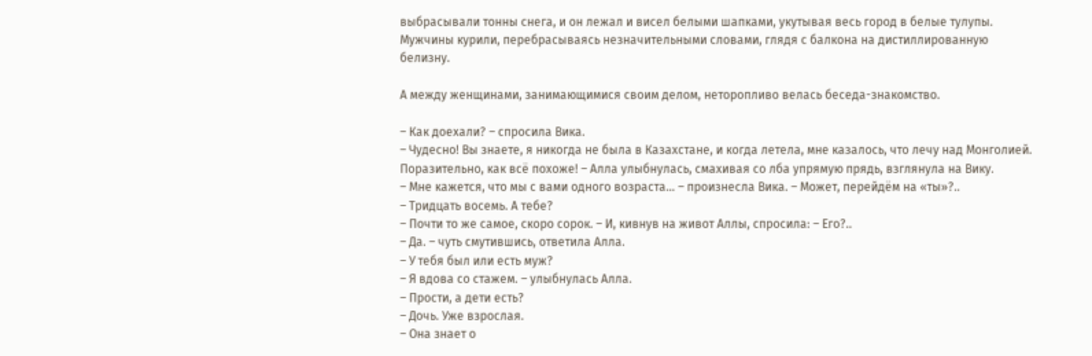выбрасывали тонны снега, и он лежал и висел белыми шапками, укутывая весь город в белые тулупы. Мужчины курили, перебрасываясь незначительными словами, глядя с балкона на дистиллированную белизну.

А между женщинами, занимающимися своим делом, неторопливо велась беседа-знакомство.

– Как доехали? – спросила Вика.
– Чудесно! Вы знаете, я никогда не была в Казахстане, и когда летела, мне казалось, что лечу над Монголией. Поразительно, как всё похоже! – Алла улыбнулась, смахивая со лба упрямую прядь, взглянула на Вику.
– Мне кажется, что мы с вами одного возраста… – произнесла Вика. – Может, перейдём на «ты»?..
– Тридцать восемь. А тебе?
– Почти то же самое, скоро сорок. – И, кивнув на живот Аллы, спросила: – Его?..
– Да. – чуть смутившись, ответила Алла.
– У тебя был или есть муж?
– Я вдова со стажем. – улыбнулась Алла.
– Прости, а дети есть?
– Дочь. Уже взрослая.
– Она знает о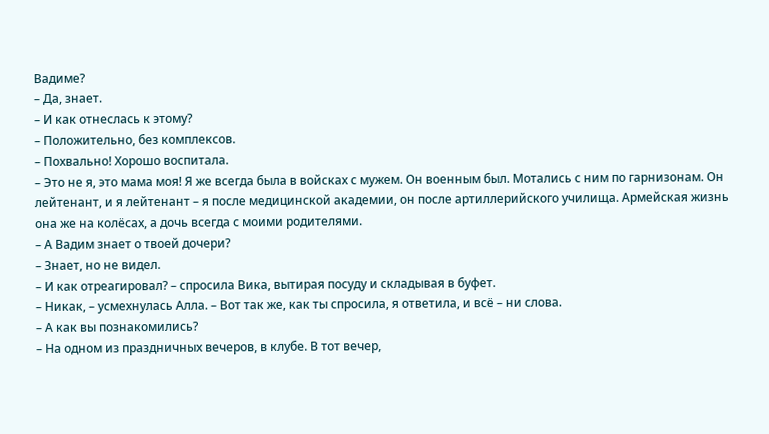Вадиме?
– Да, знает.
– И как отнеслась к этому?
– Положительно, без комплексов.
– Похвально! Хорошо воспитала.
– Это не я, это мама моя! Я же всегда была в войсках с мужем. Он военным был. Мотались с ним по гарнизонам. Он лейтенант, и я лейтенант – я после медицинской академии, он после артиллерийского училища. Армейская жизнь она же на колёсах, а дочь всегда с моими родителями.
– А Вадим знает о твоей дочери?
– Знает, но не видел.
– И как отреагировал? – спросила Вика, вытирая посуду и складывая в буфет.
– Никак, – усмехнулась Алла. – Вот так же, как ты спросила, я ответила, и всё – ни слова.
– А как вы познакомились?
– На одном из праздничных вечеров, в клубе. В тот вечер,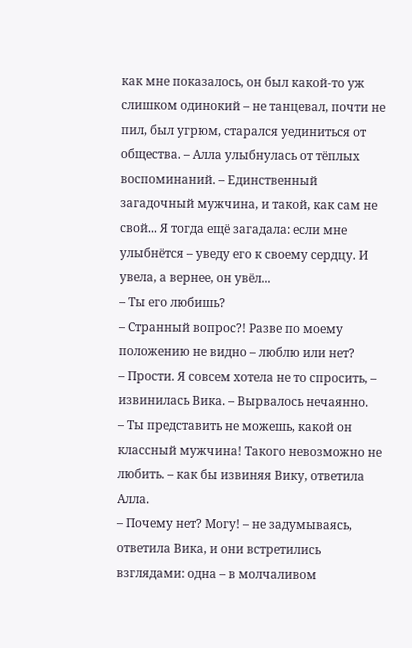как мне показалось, он был какой-то уж слишком одинокий – не танцевал, почти не пил, был угрюм, старался уединиться от общества. – Алла улыбнулась от тёплых воспоминаний. – Единственный загадочный мужчина, и такой, как сам не свой... Я тогда ещё загадала: если мне улыбнётся – уведу его к своему сердцу. И увела, а вернее, он увёл...
– Ты его любишь?
– Странный вопрос?! Разве по моему положению не видно – люблю или нет?
– Прости. Я совсем хотела не то спросить, – извинилась Вика. – Вырвалось нечаянно.
– Ты представить не можешь, какой он классный мужчина! Такого невозможно не любить. – как бы извиняя Вику, ответила Алла.
– Почему нет? Могу! – не задумываясь, ответила Вика, и они встретились взглядами: одна – в молчаливом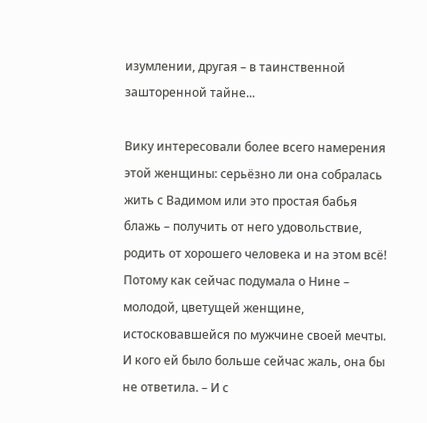изумлении, другая – в таинственной зашторенной тайне...

Вику интересовали более всего намерения этой женщины: серьёзно ли она собралась жить с Вадимом или это простая бабья блажь – получить от него удовольствие, родить от хорошего человека и на этом всё! Потому как сейчас подумала о Нине – молодой, цветущей женщине, истосковавшейся по мужчине своей мечты. И кого ей было больше сейчас жаль, она бы не ответила. – И с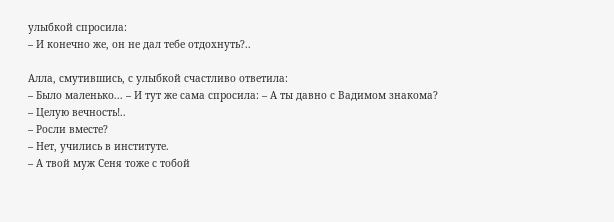улыбкой спросила:
– И конечно же, он не дал тебе отдохнуть?..

Алла, смутившись, с улыбкой счастливо ответила:
– Было маленько... – И тут же сама спросила: – А ты давно с Вадимом знакома?
– Целую вечность!..
– Росли вместе?
– Нет, учились в институте.
– А твой муж Сеня тоже с тобой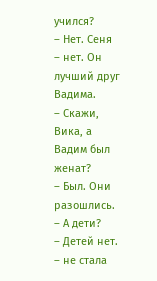учился?
– Нет. Сеня – нет. Он лучший друг Вадима.
– Скажи, Вика, а Вадим был женат?
– Был. Они разошлись.
– А дети?
– Детей нет. – не стала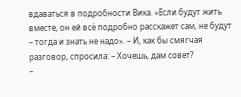вдаваться в подробности Вика. «Если будут жить вместе, он ей всё подробно расскажет сам, не будут – тогда и знать не надо». – И, как бы смягчая разговор, спросила: – Хочешь, дам совет?
–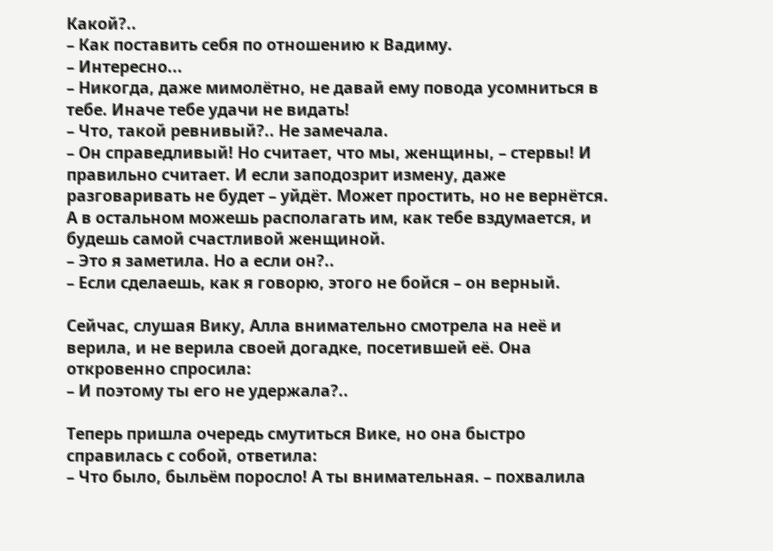Какой?..
– Как поставить себя по отношению к Вадиму.
– Интересно...
– Никогда, даже мимолётно, не давай ему повода усомниться в тебе. Иначе тебе удачи не видать!
– Что, такой ревнивый?.. Не замечала.
– Он справедливый! Но считает, что мы, женщины, – стервы! И правильно считает. И если заподозрит измену, даже разговаривать не будет – уйдёт. Может простить, но не вернётся. А в остальном можешь располагать им, как тебе вздумается, и будешь самой счастливой женщиной.
– Это я заметила. Но а если он?..
– Если сделаешь, как я говорю, этого не бойся – он верный.

Сейчас, слушая Вику, Алла внимательно смотрела на неё и верила, и не верила своей догадке, посетившей её. Она откровенно спросила:
– И поэтому ты его не удержала?..

Теперь пришла очередь смутиться Вике, но она быстро справилась с собой, ответила:
– Что было, быльём поросло! А ты внимательная. – похвалила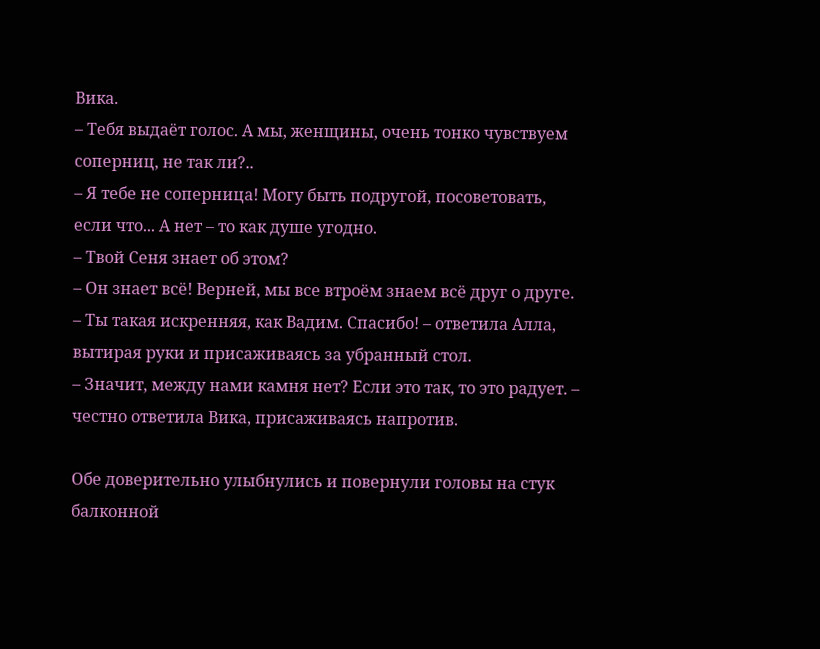Вика.
– Тебя выдаёт голос. А мы, женщины, очень тонко чувствуем соперниц, не так ли?..
– Я тебе не соперница! Могу быть подругой, посоветовать, если что... А нет – то как душе угодно.
– Твой Сеня знает об этом?
– Он знает всё! Верней, мы все втроём знаем всё друг о друге.
– Ты такая искренняя, как Вадим. Спасибо! – ответила Алла, вытирая руки и присаживаясь за убранный стол.
– Значит, между нами камня нет? Если это так, то это радует. – честно ответила Вика, присаживаясь напротив.

Обе доверительно улыбнулись и повернули головы на стук балконной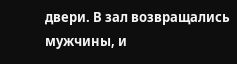двери. В зал возвращались мужчины, и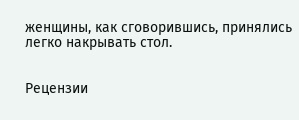женщины, как сговорившись, принялись легко накрывать стол.


Рецензии